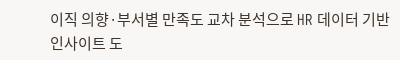이직 의향·부서별 만족도 교차 분석으로 HR 데이터 기반 인사이트 도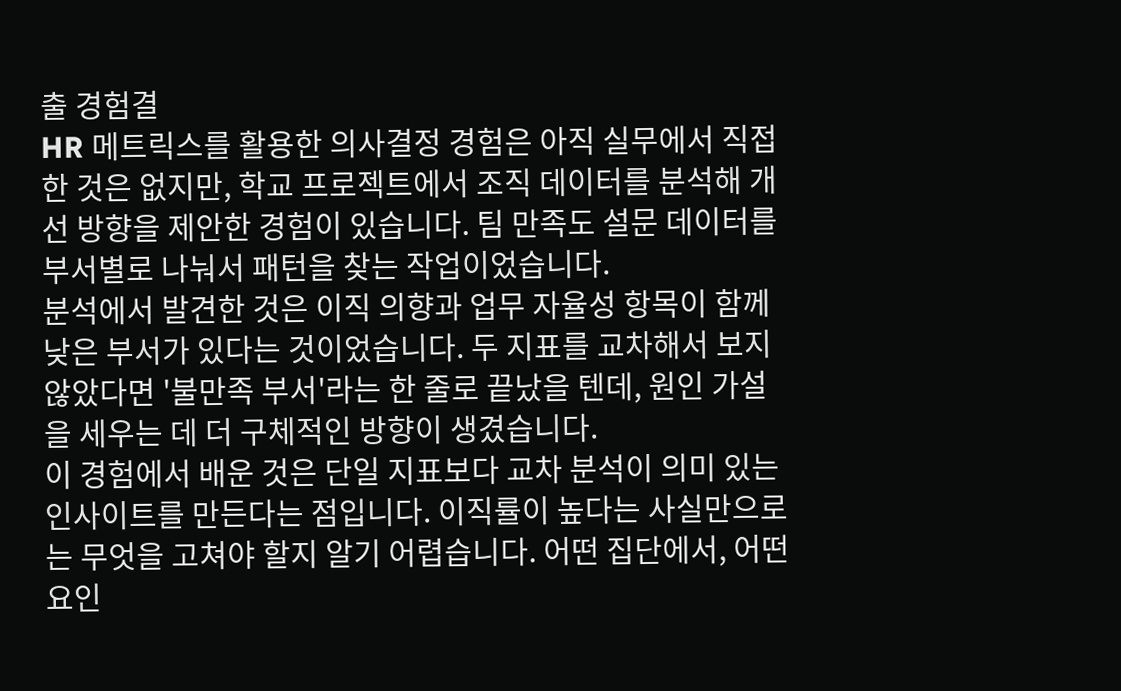출 경험결
HR 메트릭스를 활용한 의사결정 경험은 아직 실무에서 직접 한 것은 없지만, 학교 프로젝트에서 조직 데이터를 분석해 개선 방향을 제안한 경험이 있습니다. 팀 만족도 설문 데이터를 부서별로 나눠서 패턴을 찾는 작업이었습니다.
분석에서 발견한 것은 이직 의향과 업무 자율성 항목이 함께 낮은 부서가 있다는 것이었습니다. 두 지표를 교차해서 보지 않았다면 '불만족 부서'라는 한 줄로 끝났을 텐데, 원인 가설을 세우는 데 더 구체적인 방향이 생겼습니다.
이 경험에서 배운 것은 단일 지표보다 교차 분석이 의미 있는 인사이트를 만든다는 점입니다. 이직률이 높다는 사실만으로는 무엇을 고쳐야 할지 알기 어렵습니다. 어떤 집단에서, 어떤 요인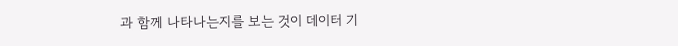과 함께 나타나는지를 보는 것이 데이터 기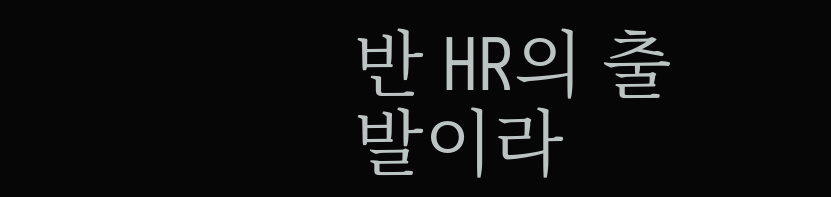반 HR의 출발이라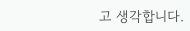고 생각합니다.